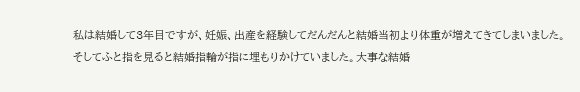私は結婚して3年目ですが、妊娠、出産を経験してだんだんと結婚当初より体重が増えてきてしまいました。そしてふと指を見ると結婚指輪が指に埋もりかけていました。大事な結婚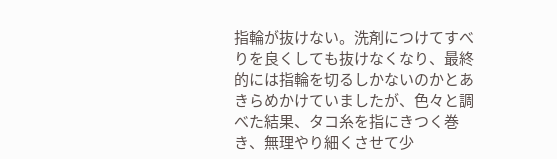指輪が抜けない。洗剤につけてすべりを良くしても抜けなくなり、最終的には指輪を切るしかないのかとあきらめかけていましたが、色々と調べた結果、タコ糸を指にきつく巻き、無理やり細くさせて少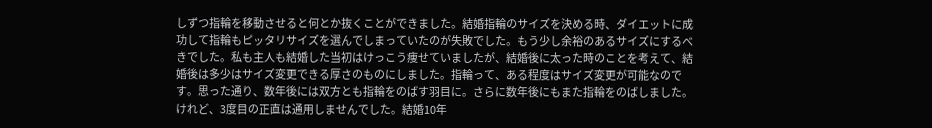しずつ指輪を移動させると何とか抜くことができました。結婚指輪のサイズを決める時、ダイエットに成功して指輪もピッタリサイズを選んでしまっていたのが失敗でした。もう少し余裕のあるサイズにするべきでした。私も主人も結婚した当初はけっこう痩せていましたが、結婚後に太った時のことを考えて、結婚後は多少はサイズ変更できる厚さのものにしました。指輪って、ある程度はサイズ変更が可能なのです。思った通り、数年後には双方とも指輪をのばす羽目に。さらに数年後にもまた指輪をのばしました。けれど、3度目の正直は通用しませんでした。結婚10年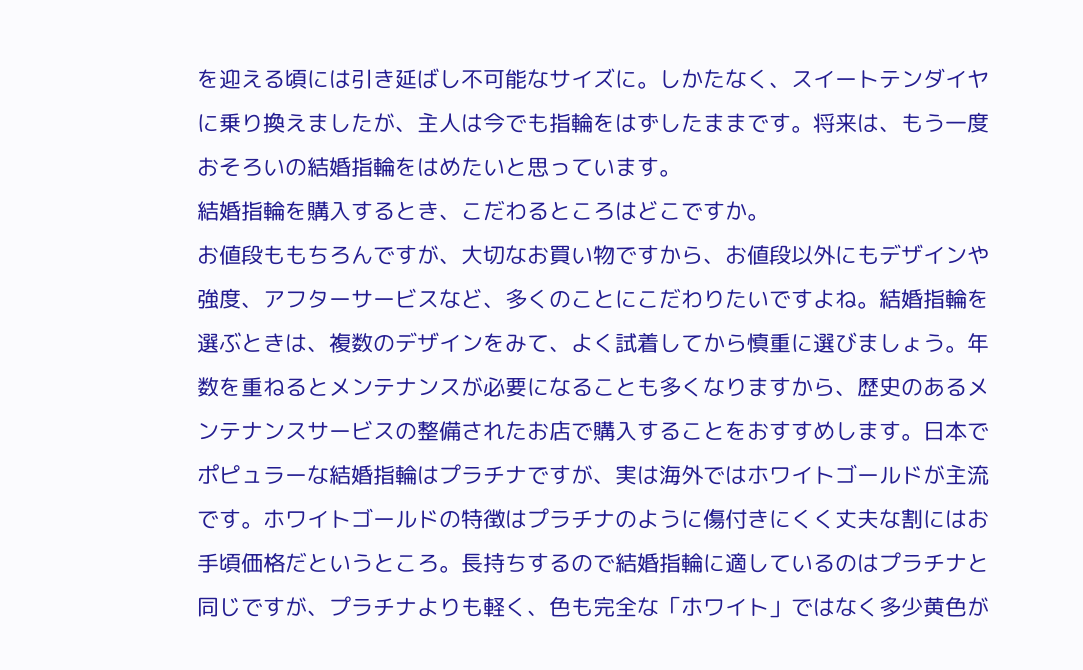を迎える頃には引き延ばし不可能なサイズに。しかたなく、スイートテンダイヤに乗り換えましたが、主人は今でも指輪をはずしたままです。将来は、もう一度おそろいの結婚指輪をはめたいと思っています。
結婚指輪を購入するとき、こだわるところはどこですか。
お値段ももちろんですが、大切なお買い物ですから、お値段以外にもデザインや強度、アフターサービスなど、多くのことにこだわりたいですよね。結婚指輪を選ぶときは、複数のデザインをみて、よく試着してから慎重に選びましょう。年数を重ねるとメンテナンスが必要になることも多くなりますから、歴史のあるメンテナンスサービスの整備されたお店で購入することをおすすめします。日本でポピュラーな結婚指輪はプラチナですが、実は海外ではホワイトゴールドが主流です。ホワイトゴールドの特徴はプラチナのように傷付きにくく丈夫な割にはお手頃価格だというところ。長持ちするので結婚指輪に適しているのはプラチナと同じですが、プラチナよりも軽く、色も完全な「ホワイト」ではなく多少黄色が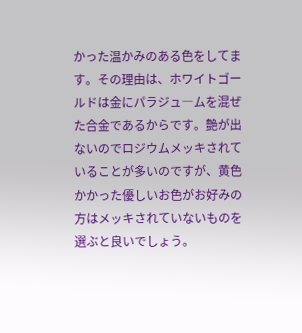かった温かみのある色をしてます。その理由は、ホワイトゴールドは金にパラジュ―ムを混ぜた合金であるからです。艶が出ないのでロジウムメッキされていることが多いのですが、黄色かかった優しいお色がお好みの方はメッキされていないものを選ぶと良いでしょう。